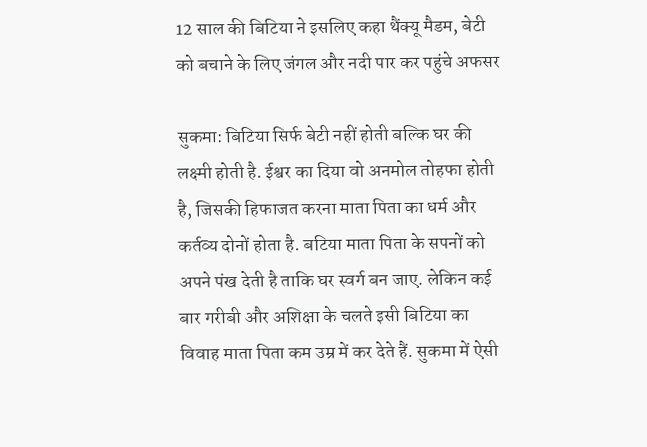12 साल की बिटिया ने इसलिए कहा थैंक्यू मैडम, बेटी को बचाने के लिए जंगल और नदी पार कर पहुंचे अफसर

सुकमा: बिटिया सिर्फ बेटी नहीं होती बल्कि घर की लक्ष्मी होती है. ईश्वर का दिया वो अनमोल तोहफा होती है, जिसकी हिफाजत करना माता पिता का धर्म और कर्तव्य दोनों होता है. बटिया माता पिता के सपनों को अपने पंख देती है ताकि घर स्वर्ग बन जाए. लेकिन कई बार गरीबी और अशिक्षा के चलते इसी बिटिया का विवाह माता पिता कम उम्र में कर देते हैं. सुकमा में ऐसी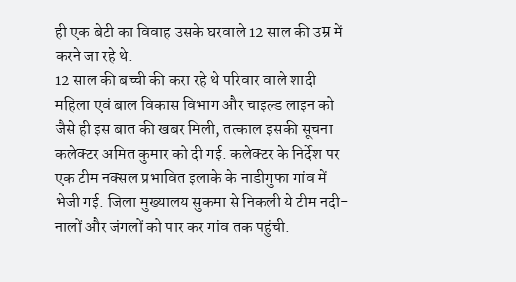ही एक बेटी का विवाह उसके घरवाले 12 साल की उम्र में करने जा रहे थे.
12 साल की बच्ची की करा रहे थे परिवार वाले शादी
महिला एवं बाल विकास विभाग और चाइल्ड लाइन को जैसे ही इस बात की खबर मिली, तत्काल इसकी सूचना कलेक्टर अमित कुमार को दी गई. कलेक्टर के निर्देश पर एक टीम नक्सल प्रभावित इलाके के नाडीगुफा गांव में भेजी गई. जिला मुख्यालय सुकमा से निकली ये टीम नदी-नालों और जंगलों को पार कर गांव तक पहुंची.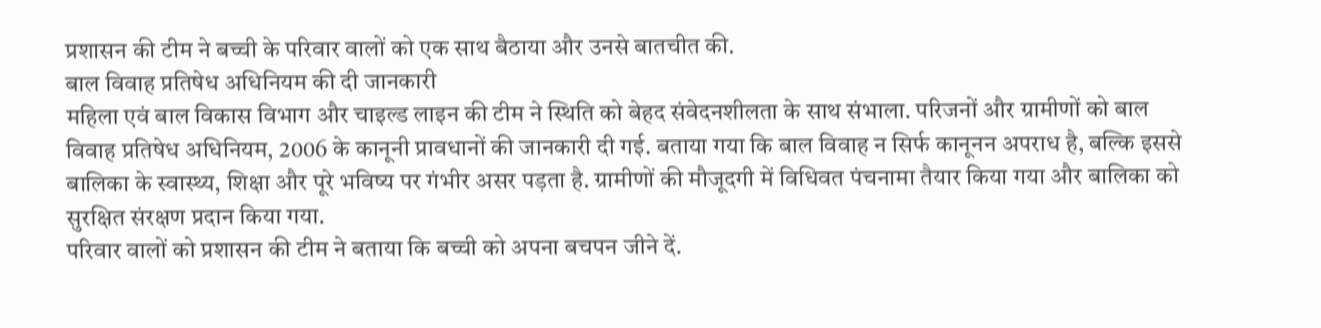प्रशासन की टीम ने बच्ची के परिवार वालों को एक साथ बैठाया और उनसे बातचीत की.
बाल विवाह प्रतिषेध अधिनियम की दी जानकारी
महिला एवं बाल विकास विभाग और चाइल्ड लाइन की टीम ने स्थिति को बेहद संवेदनशीलता के साथ संभाला. परिजनों और ग्रामीणों को बाल विवाह प्रतिषेध अधिनियम, 2006 के कानूनी प्रावधानों की जानकारी दी गई. बताया गया कि बाल विवाह न सिर्फ कानूनन अपराध है, बल्कि इससे बालिका के स्वास्थ्य, शिक्षा और पूरे भविष्य पर गंभीर असर पड़ता है. ग्रामीणों की मौजूदगी में विधिवत पंचनामा तैयार किया गया और बालिका को सुरक्षित संरक्षण प्रदान किया गया.
परिवार वालों को प्रशासन की टीम ने बताया कि बच्ची को अपना बचपन जीने दें.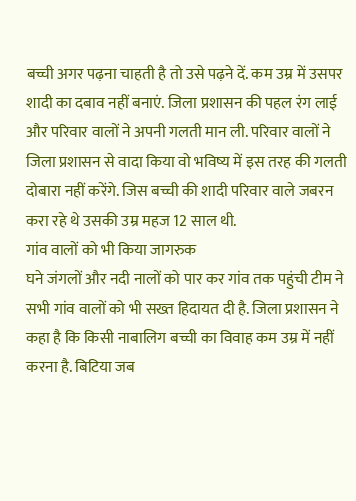बच्ची अगर पढ़ना चाहती है तो उसे पढ़ने दें. कम उम्र में उसपर शादी का दबाव नहीं बनाएं. जिला प्रशासन की पहल रंग लाई और परिवार वालों ने अपनी गलती मान ली. परिवार वालों ने जिला प्रशासन से वादा किया वो भविष्य में इस तरह की गलती दोबारा नहीं करेंगे. जिस बच्ची की शादी परिवार वाले जबरन करा रहे थे उसकी उम्र महज 12 साल थी.
गांव वालों को भी किया जागरुक
घने जंगलों और नदी नालों को पार कर गांव तक पहुंची टीम ने सभी गांव वालों को भी सख्त हिदायत दी है. जिला प्रशासन ने कहा है कि किसी नाबालिग बच्ची का विवाह कम उम्र में नहीं करना है. बिटिया जब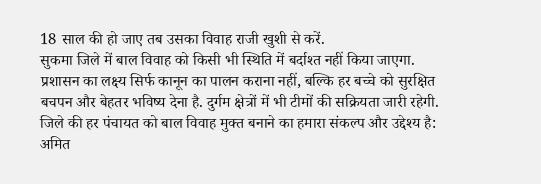18 साल की हो जाए तब उसका विवाह राजी खुशी से करें.
सुकमा जिले में बाल विवाह को किसी भी स्थिति में बर्दाश्त नहीं किया जाएगा. प्रशासन का लक्ष्य सिर्फ कानून का पालन कराना नहीं, बल्कि हर बच्चे को सुरक्षित बचपन और बेहतर भविष्य देना है. दुर्गम क्षेत्रों में भी टीमों की सक्रियता जारी रहेगी. जिले की हर पंचायत को बाल विवाह मुक्त बनाने का हमारा संकल्प और उद्देश्य है: अमित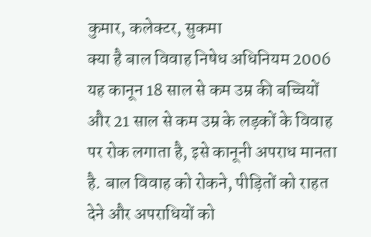कुमार, कलेक्टर, सुकमा
क्या है बाल विवाह निषेध अधिनियम 2006
यह कानून 18 साल से कम उम्र की बच्चियों और 21 साल से कम उम्र के लड़कों के विवाह पर रोक लगाता है, इसे कानूनी अपराध मानता है. बाल विवाह को रोकने, पीड़ितों को राहत देने और अपराधियों को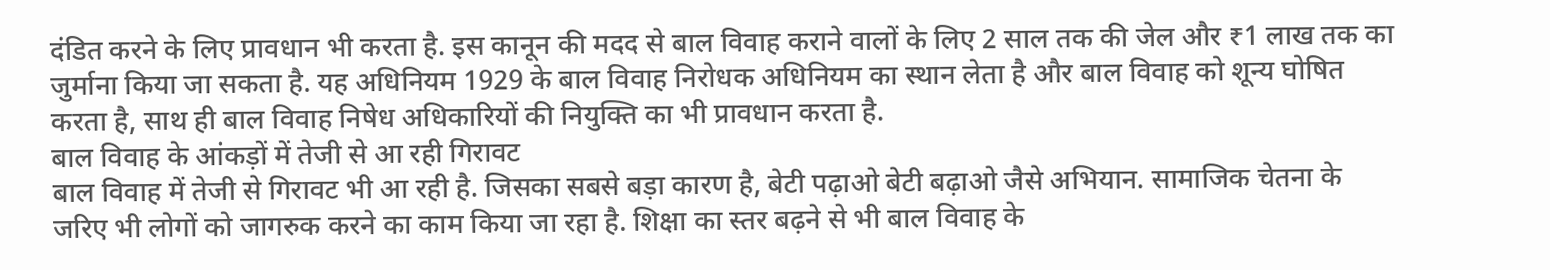दंडित करने के लिए प्रावधान भी करता है. इस कानून की मदद से बाल विवाह कराने वालों के लिए 2 साल तक की जेल और ₹1 लाख तक का जुर्माना किया जा सकता है. यह अधिनियम 1929 के बाल विवाह निरोधक अधिनियम का स्थान लेता है और बाल विवाह को शून्य घोषित करता है, साथ ही बाल विवाह निषेध अधिकारियों की नियुक्ति का भी प्रावधान करता है.
बाल विवाह के आंकड़ों में तेजी से आ रही गिरावट
बाल विवाह में तेजी से गिरावट भी आ रही है. जिसका सबसे बड़ा कारण है, बेटी पढ़ाओ बेटी बढ़ाओ जैसे अभियान. सामाजिक चेतना के जरिए भी लोगों को जागरुक करने का काम किया जा रहा है. शिक्षा का स्तर बढ़ने से भी बाल विवाह के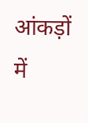आंकड़ों में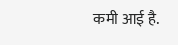कमी आई है.